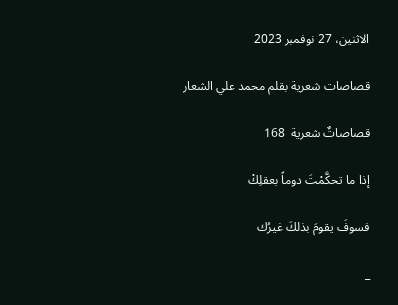الاثنين، 27 نوفمبر 2023

قصاصات شعرية بقلم محمد علي الشعار

قصاصاتٌ شعرية  168

إذا ما تحكَّمْتَ دوماً بعقلِكْ

فسوفَ يقومَ بذلكَ غيرُك

_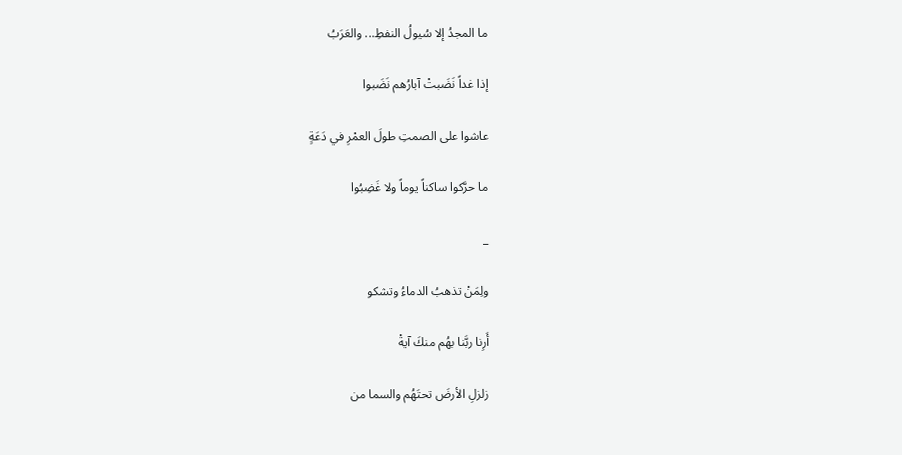ما المجدُ إلا سُيولُ النفطِ... والعَرَبُ

إذا غداً نَضَبتْ آبارُهم نَضَبوا

عاشوا على الصمتِ طولَ العمْرِ في دَعَةٍ

ما حرَّكوا ساكناً يوماً ولا غَضِبُوا

_

ولِمَنْ تذهبُ الدماءُ وتشكو

أَرِنا ربَّنا بهُم منكَ آيةْ

زلزلِ الأرضَ تحتَهُم والسما من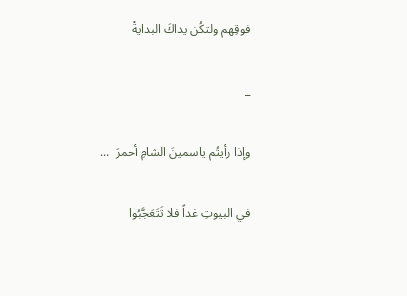فوقِهم ولتكُن يداكَ البدايةْ

_

وإذا رأيتُم ياسمينَ الشامِ أحمرَ  ...

في البيوتِ غداً فلا تَتَعَجَّبُوا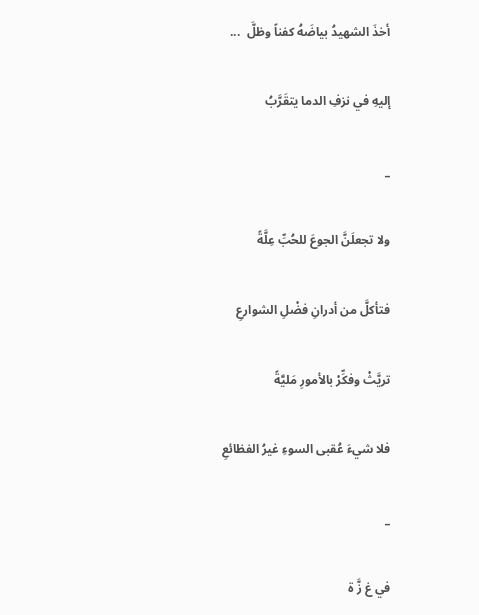أخذَ الشهيدُ بياضَهُ كفناً وظلَّ  ...

إليهِ في نزفِ الدما يتقَرَّبُ

_

ولا تجعلَنَّ الجوعَ للحُبِّ عِلَّةً

فتأكلَّ من أدرانِ فضْلِ الشوارعِ

تريَّثْ وفكِّرْ بالأمورِ مَليَّةً

فلا شيءَ عُقبى السوءِ غيرُ الفظائعِ

_

في غ زَّ ة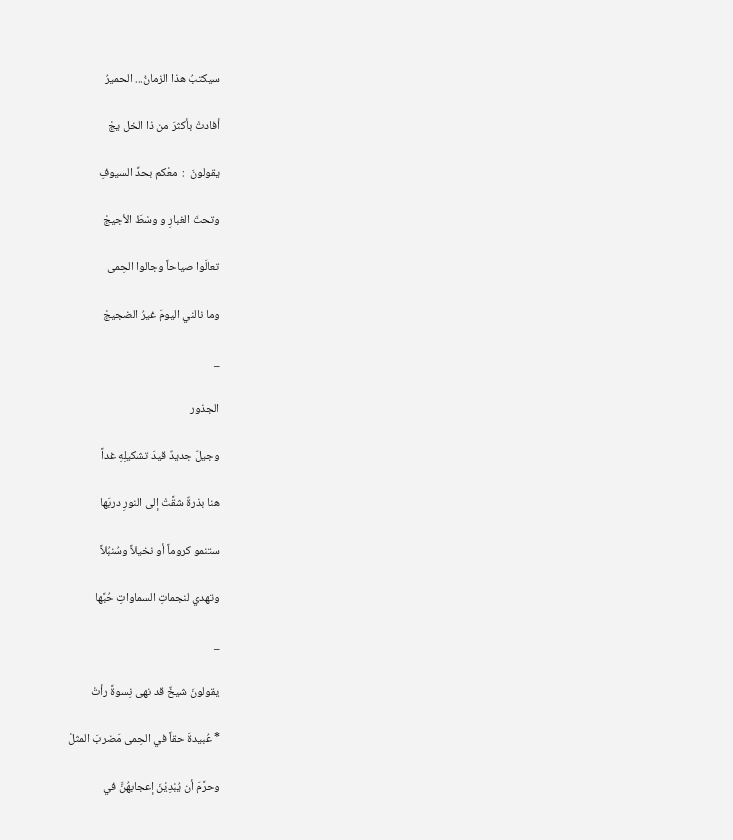سيكتبُ هذا الزمانُ... الحميرُ

أفادتْ بأكثرَ من ذا الخل يجْ

يقولونَ  :  معْكم بحدِّ السيوفِ

وتحتَ الغبارِ و وسْطَ الأجيجْ

تعالَوا صياحاً وجالوا الحِمى

وما نالني اليومَ غيرُ الضجيجْ

_

الجذور

وجيلّ جديدٌ قيدَ تشكيلِهِ غداً

هنا بذرةٌ شقَّتْ إلى النورِ دربَها

ستنمو كروماً أو نخيلاً وسُنبُلاً

وتهدي لنجماتِ السماواتِ حُبَّها

_

يقولونَ شيخٌ قد نهى نِسوةً رأتْ

* عُبيدةَ حقاً في الحِمى مَضربَ المثلْ

وحرَّمَ أن يُبْدِيْنَ إعجابهُنَّ في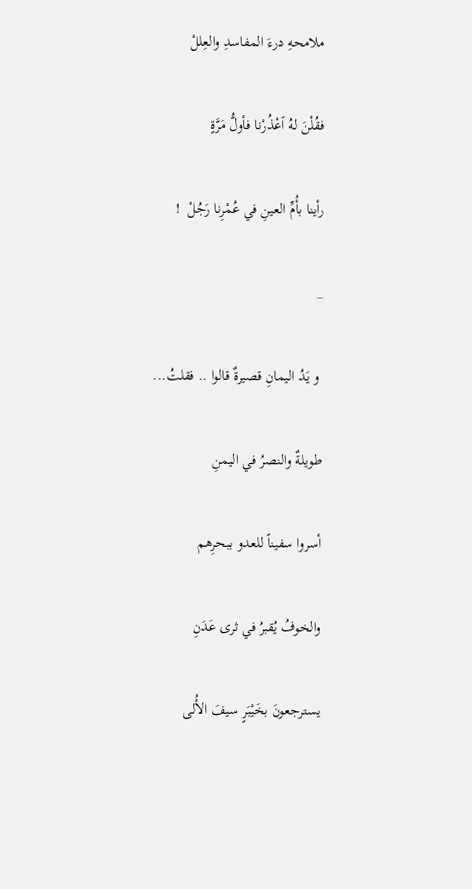ملامحهِ درءَ المفاسدِ والعِللْ

فقُلْنَ لهُ ٱعْذُرْنا فأولُّ مَرَّةٍ

رأينا بأُمِّ العينِ في عُمْرِنا رَجُلْ  !

_

 و يَدُ اليمانِ قصيرةٌ قالوا .. فقلتُ...

طويلةٌ والنصرُ في اليمنِ

أسروا سفيناً للعدو ببحرِهم

والخوفُ يُقبرُ في ثرى عَدَنِ

يسترجعونَ بخَيْبَرٍ سيفَ الأُلى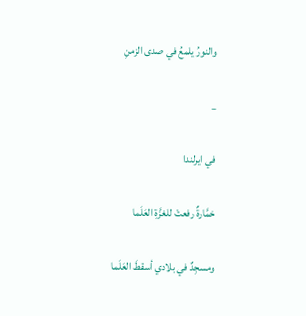والنورُ يلمعُ في صدى الزمنِ

_

في ايرلندا

خمَّارةٌ رفعتْ للغزَّةِ العَلَما

ومسجِدٌ في بلادي أسقطَ العَلَما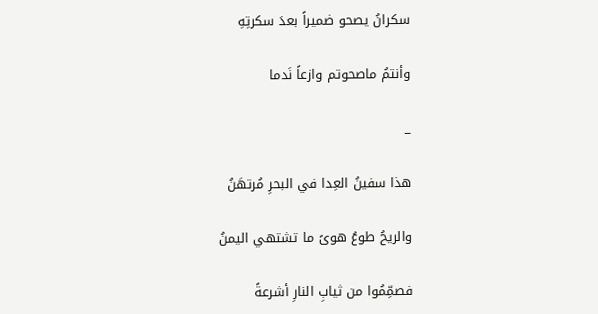سكرانُ يصحو ضميراً بعدَ سكرتِهِ

وأنتمُ ماصحوتم وازعاً نَدما

_

هذا سفينُ العِدا في البحرِ مُرتهَنُ

والريحُ طوعُ هوىً ما تشتهي اليمنُ

فصمِّمُوا من ثيابِ النارِ أشرعةً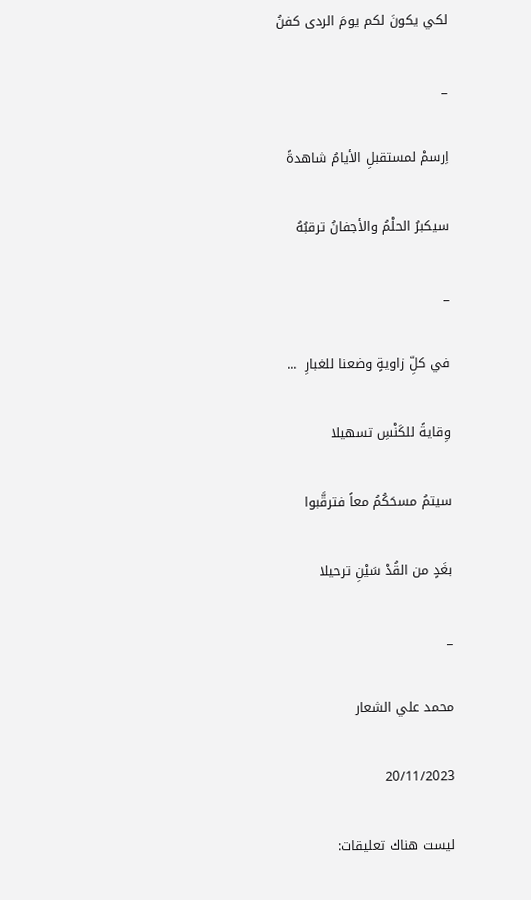لكي يكونَ لكم يومَ الردى كفنُ

_

اِرسمْ لمستقبلِ الأيامُ شاهدةً

سيكبرُ الحلْمُ والأجفانُ ترقبُهُ

_

في كلِّ زاويةٍ وضعنا للغبارِ  ...

وِقايةً للكَنْسِ تسهيلا

سيتمُ مسحَكُمُ معاً فترقَّبوا

بغَدٍ من القُدْ سَيْنِ ترحيلا

_

محمد علي الشعار

20/11/2023

ليست هناك تعليقات: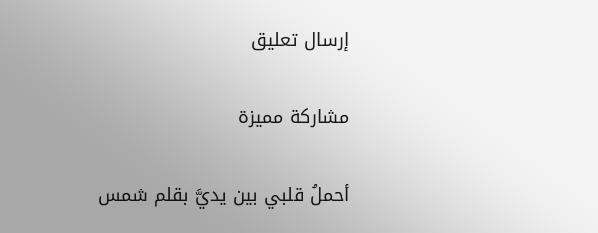إرسال تعليق

مشاركة مميزة

أحملُ قلبي بين يديَّ بقلم شمس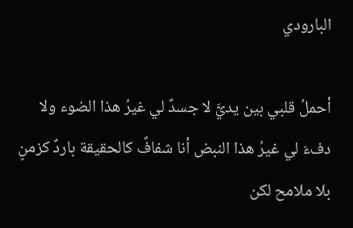البارودي

أحملُ قلبي بين يديَّ لا جسدٌ لي غيرُ هذا الضوء ولا دفءَ لي غيرُ هذا النبض أنا شفافٌ كالحقيقة باردٌ كزمنٍ بلا ملامح لكن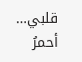قلبي… أحمرُ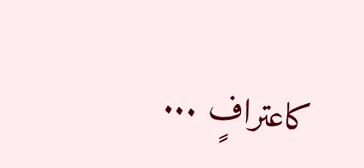كاعترافٍ ...